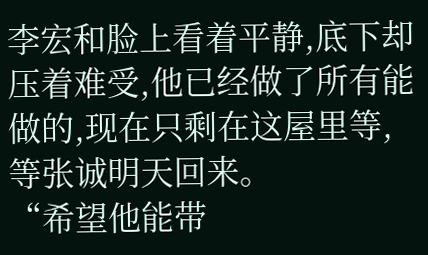李宏和脸上看着平静,底下却压着难受,他已经做了所有能做的,现在只剩在这屋里等,等张诚明天回来。
“希望他能带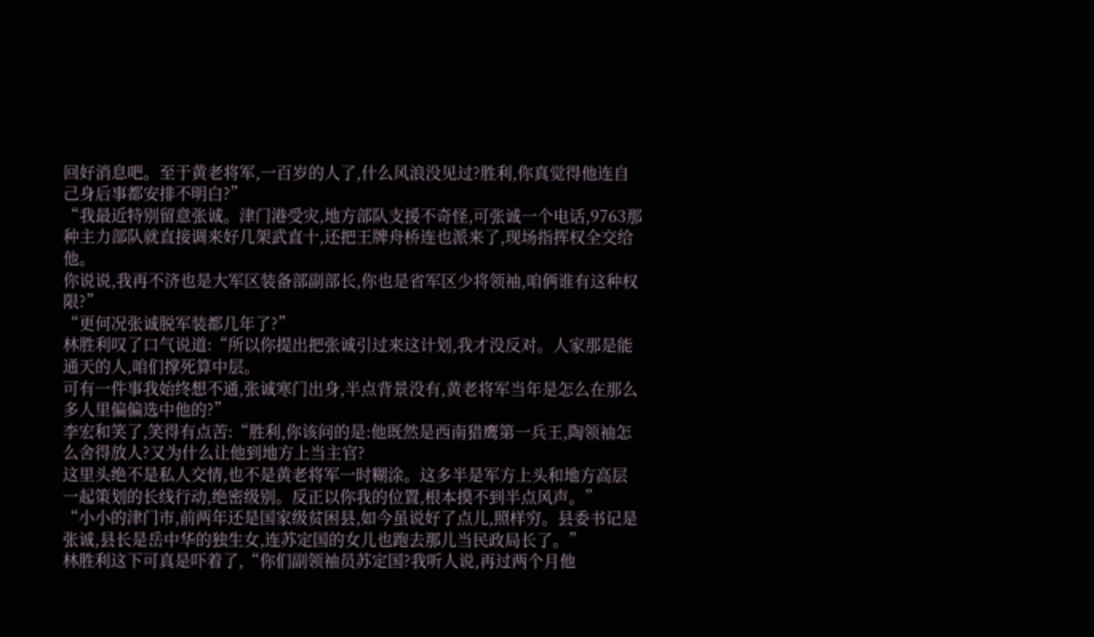回好消息吧。至于黄老将军,一百岁的人了,什么风浪没见过?胜利,你真觉得他连自己身后事都安排不明白?”
“我最近特别留意张诚。津门港受灾,地方部队支援不奇怪,可张诚一个电话,9763那种主力部队就直接调来好几架武直十,还把王牌舟桥连也派来了,现场指挥权全交给他。
你说说,我再不济也是大军区装备部副部长,你也是省军区少将领袖,咱俩谁有这种权限?”
“更何况张诚脱军装都几年了?”
林胜利叹了口气说道:“所以你提出把张诚引过来这计划,我才没反对。人家那是能通天的人,咱们撑死算中层。
可有一件事我始终想不通,张诚寒门出身,半点背景没有,黄老将军当年是怎么在那么多人里偏偏选中他的?”
李宏和笑了,笑得有点苦:“胜利,你该问的是:他既然是西南猎鹰第一兵王,陶领袖怎么舍得放人?又为什么让他到地方上当主官?
这里头绝不是私人交情,也不是黄老将军一时糊涂。这多半是军方上头和地方高层一起策划的长线行动,绝密级别。反正以你我的位置,根本摸不到半点风声。”
“小小的津门市,前两年还是国家级贫困县,如今虽说好了点儿,照样穷。县委书记是张诚,县长是岳中华的独生女,连苏定国的女儿也跑去那儿当民政局长了。”
林胜利这下可真是吓着了,“你们副领袖员苏定国?我听人说,再过两个月他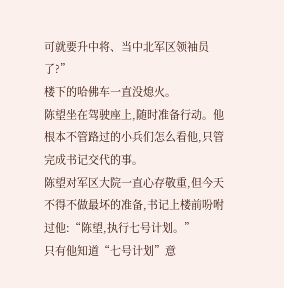可就要升中将、当中北军区领袖员了?”
楼下的哈佛车一直没熄火。
陈望坐在驾驶座上,随时准备行动。他根本不管路过的小兵们怎么看他,只管完成书记交代的事。
陈望对军区大院一直心存敬重,但今天不得不做最坏的准备,书记上楼前吩咐过他:“陈望,执行七号计划。”
只有他知道“七号计划”意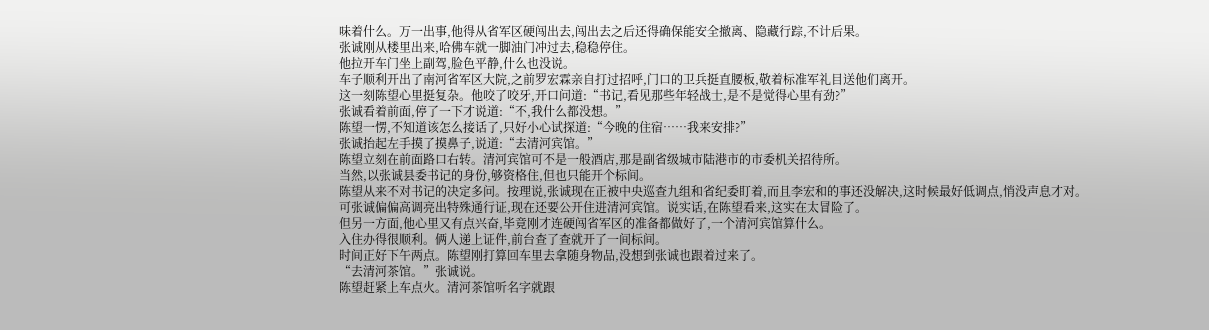味着什么。万一出事,他得从省军区硬闯出去,闯出去之后还得确保能安全撤离、隐藏行踪,不计后果。
张诚刚从楼里出来,哈佛车就一脚油门冲过去,稳稳停住。
他拉开车门坐上副驾,脸色平静,什么也没说。
车子顺利开出了南河省军区大院,之前罗宏霖亲自打过招呼,门口的卫兵挺直腰板,敬着标准军礼目送他们离开。
这一刻陈望心里挺复杂。他咬了咬牙,开口问道:“书记,看见那些年轻战士,是不是觉得心里有劲?”
张诚看着前面,停了一下才说道:“不,我什么都没想。”
陈望一愣,不知道该怎么接话了,只好小心试探道:“今晚的住宿……我来安排?”
张诚抬起左手摸了摸鼻子,说道:“去清河宾馆。”
陈望立刻在前面路口右转。清河宾馆可不是一般酒店,那是副省级城市陆港市的市委机关招待所。
当然,以张诚县委书记的身份,够资格住,但也只能开个标间。
陈望从来不对书记的决定多问。按理说,张诚现在正被中央巡查九组和省纪委盯着,而且李宏和的事还没解决,这时候最好低调点,悄没声息才对。
可张诚偏偏高调亮出特殊通行证,现在还要公开住进清河宾馆。说实话,在陈望看来,这实在太冒险了。
但另一方面,他心里又有点兴奋,毕竟刚才连硬闯省军区的准备都做好了,一个清河宾馆算什么。
入住办得很顺利。俩人递上证件,前台查了查就开了一间标间。
时间正好下午两点。陈望刚打算回车里去拿随身物品,没想到张诚也跟着过来了。
“去清河茶馆。”张诚说。
陈望赶紧上车点火。清河茶馆听名字就跟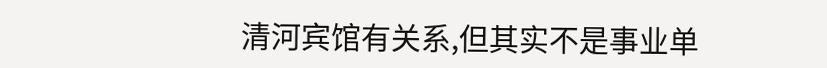清河宾馆有关系,但其实不是事业单